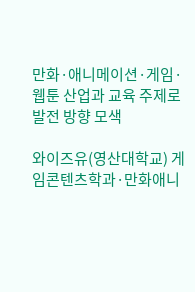만화·애니메이션·게임·웹툰 산업과 교육 주제로 발전 방향 모색

와이즈유(영산대학교) 게임콘텐츠학과·만화애니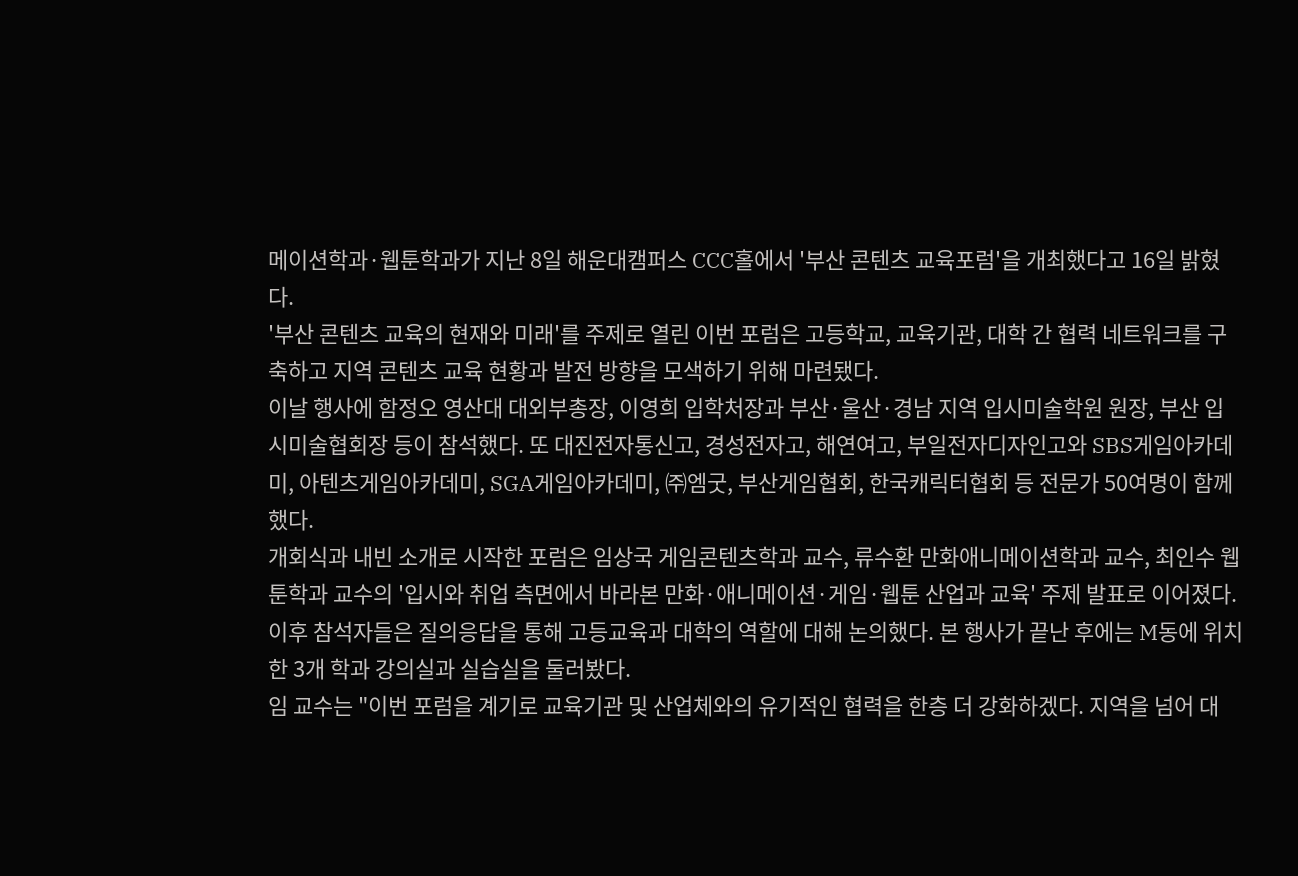메이션학과·웹툰학과가 지난 8일 해운대캠퍼스 CCC홀에서 '부산 콘텐츠 교육포럼'을 개최했다고 16일 밝혔다.
'부산 콘텐츠 교육의 현재와 미래'를 주제로 열린 이번 포럼은 고등학교, 교육기관, 대학 간 협력 네트워크를 구축하고 지역 콘텐츠 교육 현황과 발전 방향을 모색하기 위해 마련됐다.
이날 행사에 함정오 영산대 대외부총장, 이영희 입학처장과 부산·울산·경남 지역 입시미술학원 원장, 부산 입시미술협회장 등이 참석했다. 또 대진전자통신고, 경성전자고, 해연여고, 부일전자디자인고와 SBS게임아카데미, 아텐츠게임아카데미, SGA게임아카데미, ㈜엠굿, 부산게임협회, 한국캐릭터협회 등 전문가 50여명이 함께했다.
개회식과 내빈 소개로 시작한 포럼은 임상국 게임콘텐츠학과 교수, 류수환 만화애니메이션학과 교수, 최인수 웹툰학과 교수의 '입시와 취업 측면에서 바라본 만화·애니메이션·게임·웹툰 산업과 교육' 주제 발표로 이어졌다.
이후 참석자들은 질의응답을 통해 고등교육과 대학의 역할에 대해 논의했다. 본 행사가 끝난 후에는 M동에 위치한 3개 학과 강의실과 실습실을 둘러봤다.
임 교수는 "이번 포럼을 계기로 교육기관 및 산업체와의 유기적인 협력을 한층 더 강화하겠다. 지역을 넘어 대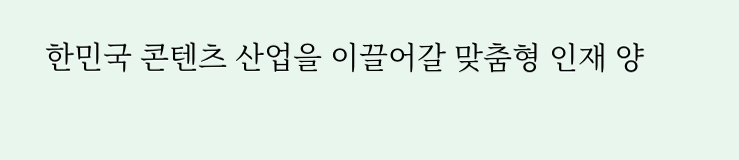한민국 콘텐츠 산업을 이끌어갈 맞춤형 인재 양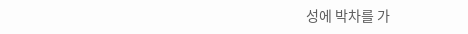성에 박차를 가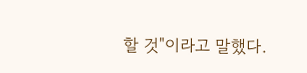할 것"이라고 말했다.